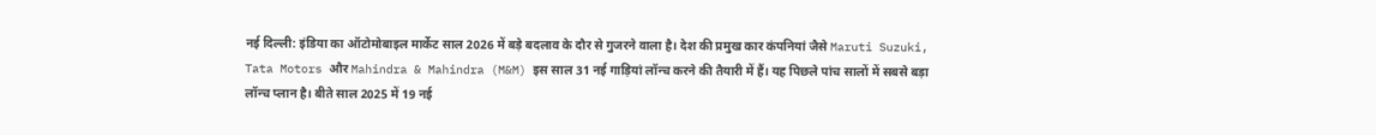नई दिल्ली: इंडिया का ऑटोमोबाइल मार्केट साल 2026 में बड़े बदलाव के दौर से गुजरने वाला है। देश की प्रमुख कार कंपनियां जैसे Maruti Suzuki, Tata Motors और Mahindra & Mahindra (M&M) इस साल 31 नई गाड़ियां लॉन्च करने की तैयारी में हैं। यह पिछले पांच सालों में सबसे बड़ा लॉन्च प्लान है। बीते साल 2025 में 19 नई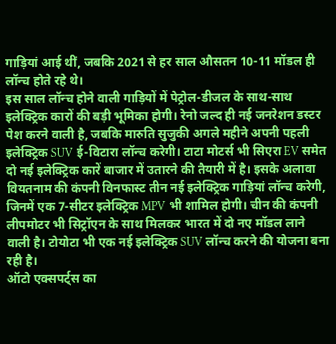गाड़ियां आई थीं, जबकि 2021 से हर साल औसतन 10-11 मॉडल ही लॉन्च होते रहे थे।
इस साल लॉन्च होने वाली गाड़ियों में पेट्रोल-डीजल के साथ-साथ इलेक्ट्रिक कारों की बड़ी भूमिका होगी। रेनो जल्द ही नई जनरेशन डस्टर पेश करने वाली है, जबकि मारुति सुजुकी अगले महीने अपनी पहली इलेक्ट्रिक SUV ई-विटारा लॉन्च करेगी। टाटा मोटर्स भी सिएरा EV समेत दो नई इलेक्ट्रिक कारें बाजार में उतारने की तैयारी में है। इसके अलावा वियतनाम की कंपनी विनफास्ट तीन नई इलेक्ट्रिक गाड़ियां लॉन्च करेगी, जिनमें एक 7-सीटर इलेक्ट्रिक MPV भी शामिल होगी। चीन की कंपनी लीपमोटर भी सिट्रॉएन के साथ मिलकर भारत में दो नए मॉडल लाने वाली है। टोयोटा भी एक नई इलेक्ट्रिक SUV लॉन्च करने की योजना बना रही है।
ऑटो एक्सपर्ट्स का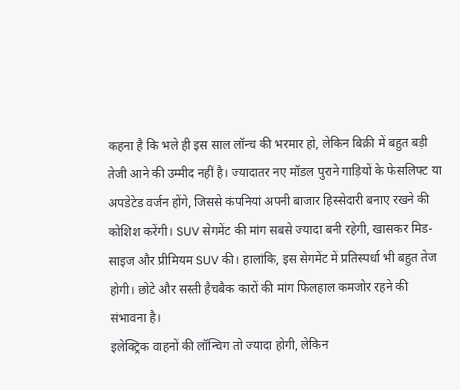कहना है कि भले ही इस साल लॉन्च की भरमार हो, लेकिन बिक्री में बहुत बड़ी तेजी आने की उम्मीद नहीं है। ज्यादातर नए मॉडल पुराने गाड़ियों के फेसलिफ्ट या अपडेटेड वर्जन होंगे, जिससे कंपनियां अपनी बाजार हिस्सेदारी बनाए रखने की कोशिश करेंगी। SUV सेगमेंट की मांग सबसे ज्यादा बनी रहेगी, खासकर मिड-साइज और प्रीमियम SUV की। हालांकि, इस सेगमेंट में प्रतिस्पर्धा भी बहुत तेज होगी। छोटे और सस्ती हैचबैक कारों की मांग फिलहाल कमजोर रहने की संभावना है।
इलेक्ट्रिक वाहनों की लॉन्चिग तो ज्यादा होगी, लेकिन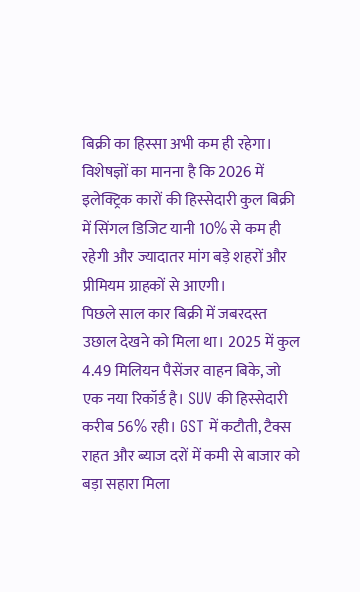बिक्री का हिस्सा अभी कम ही रहेगा। विशेषज्ञों का मानना है कि 2026 में इलेक्ट्रिक कारों की हिस्सेदारी कुल बिक्री में सिंगल डिजिट यानी 10% से कम ही रहेगी और ज्यादातर मांग बड़े शहरों और प्रीमियम ग्राहकों से आएगी।
पिछले साल कार बिक्री में जबरदस्त उछाल देखने को मिला था। 2025 में कुल 4.49 मिलियन पैसेंजर वाहन बिके, जो एक नया रिकॉर्ड है। SUV की हिस्सेदारी करीब 56% रही। GST में कटौती, टैक्स राहत और ब्याज दरों में कमी से बाजार को बड़ा सहारा मिला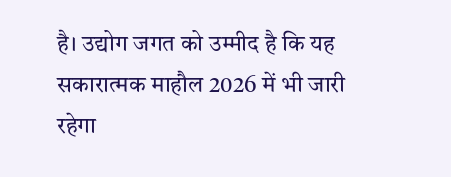है। उद्योग जगत को उम्मीद है कि यह सकारात्मक माहौल 2026 में भी जारी रहेगा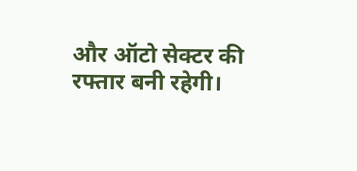और ऑटो सेक्टर की रफ्तार बनी रहेगी।